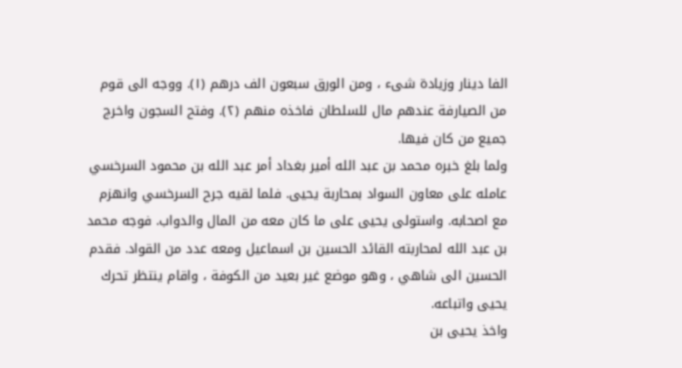الفا دينار وزيادة شىء ، ومن الورق سبعون الف درهم (١). ووجه الى قوم من الصيارفة عندهم مال للسلطان فاخذه منهم (٢). وفتح السجون واخرج جميع من كان فيها.
ولما بلغ خبره محمد بن عبد الله أمير بغداد أمر عبد الله بن محمود السرخسي عامله على معاون السواد بمحاربة يحيى. فلما لقيه جرح السرخسي وانهزم مع اصحابه. واستولى يحيى على ما كان معه من المال والدواب. فوجه محمد بن عبد الله لمحاربته القائد الحسين بن اسماعيل ومعه عدد من القواد. فقدم الحسين الى شاهي ، وهو موضع غير بعيد من الكوفة ، واقام ينتظر تحرك يحيى واتباعه.
واخذ يحيى بن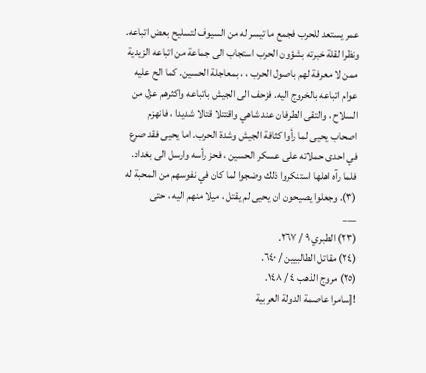عمر يستعد للحرب فجمع ما تيسر له من السيوف لتسليح بعض اتباعه. ونظرا لقلة خبرته بشؤون الحرب استجاب الى جماعة من اتباعه الزيدية ممن لا معرفة لهم باصول الحرب ، ، بمعاجلة الحسين. كما الح عليه عوام اتباعه بالخروج اليه. فزحف الى الجيش باتباعه واكثرهم عزل من السلاح ، والتقى الطرفان عند شاهي واقتتلا قتالا شديدا ، فانهزم اصحاب يحيى لما رأوا كثافة الجيش وشدة الحرب. اما يحيى فقد صرع في احدى حملاته على عسكر الحسين ، فحز رأسه وارسل الى بغداد. فلما رآه اهلها استنكروا ذلك وضجوا لما كان في نفوسهم من المحبة له (٣). وجعلوا يصيحون ان يحيى لم يقتل ، ميلا منهم اليه ، حتى
___
(٢٣) الطبري ٩ / ٢٦٧.
(٢٤) مقاتل الطالبيين / ٦٤٠.
(٢٥) مروج الذهب ٤ / ١٤٨.
![سامرا عاصمة الدولة العربية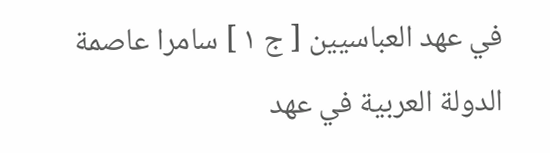في عهد العباسيين [ ج ١ ] سامرا عاصمة الدولة العربية في عهد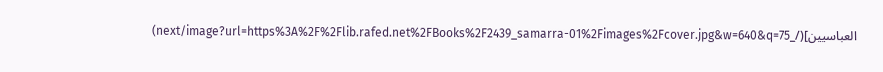العباسيين](/_next/image?url=https%3A%2F%2Flib.rafed.net%2FBooks%2F2439_samarra-01%2Fimages%2Fcover.jpg&w=640&q=75)